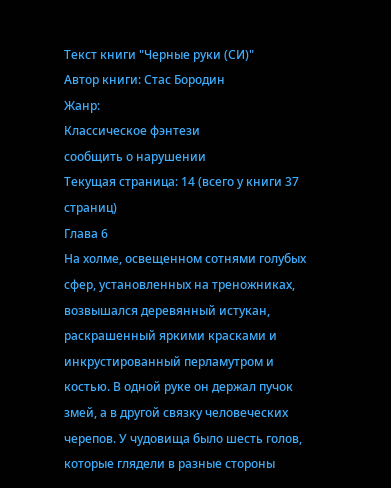Текст книги "Черные руки (СИ)"
Автор книги: Стас Бородин
Жанр:
Классическое фэнтези
сообщить о нарушении
Текущая страница: 14 (всего у книги 37 страниц)
Глава 6
На холме, освещенном сотнями голубых сфер, установленных на треножниках, возвышался деревянный истукан, раскрашенный яркими красками и инкрустированный перламутром и костью. В одной руке он держал пучок змей, а в другой связку человеческих черепов. У чудовища было шесть голов, которые глядели в разные стороны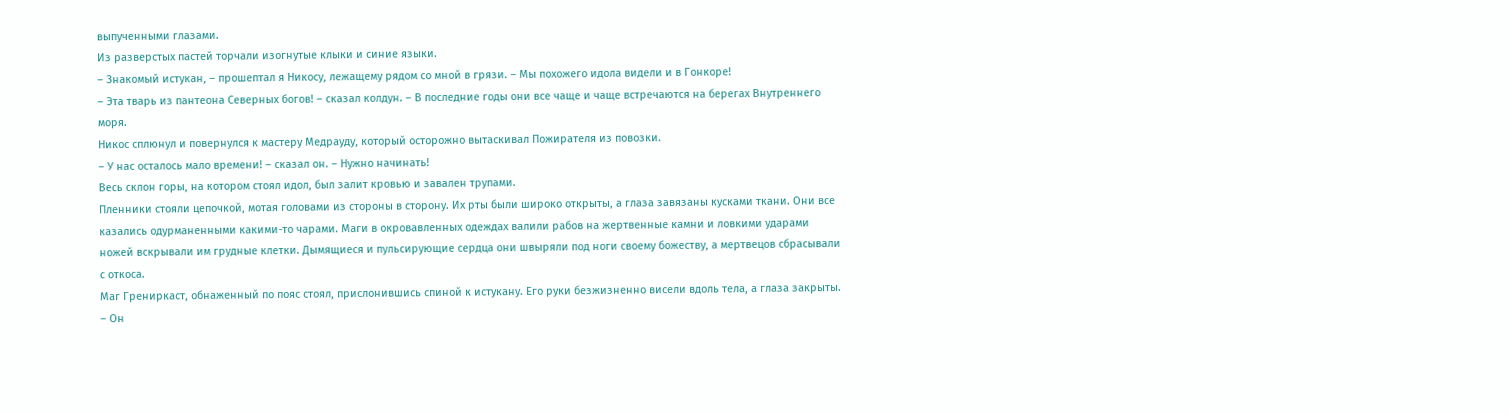выпученными глазами.
Из разверстых пастей торчали изогнутые клыки и синие языки.
– Знакомый истукан, – прошептал я Никосу, лежащему рядом со мной в грязи. – Мы похожего идола видели и в Гонкоре!
– Эта тварь из пантеона Северных богов! – сказал колдун. – В последние годы они все чаще и чаще встречаются на берегах Внутреннего моря.
Никос сплюнул и повернулся к мастеру Медрауду, который осторожно вытаскивал Пожирателя из повозки.
– У нас осталось мало времени! – сказал он. – Нужно начинать!
Весь склон горы, на котором стоял идол, был залит кровью и завален трупами.
Пленники стояли цепочкой, мотая головами из стороны в сторону. Их рты были широко открыты, а глаза завязаны кусками ткани. Они все казались одурманенными какими-то чарами. Маги в окровавленных одеждах валили рабов на жертвенные камни и ловкими ударами ножей вскрывали им грудные клетки. Дымящиеся и пульсирующие сердца они швыряли под ноги своему божеству, а мертвецов сбрасывали с откоса.
Маг Грениркаст, обнаженный по пояс стоял, прислонившись спиной к истукану. Его руки безжизненно висели вдоль тела, а глаза закрыты.
– Он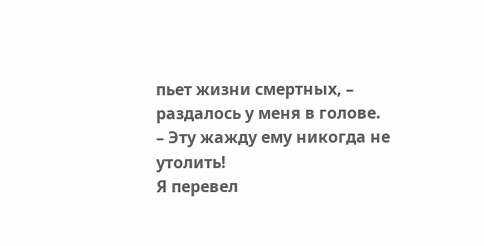пьет жизни смертных, – раздалось у меня в голове. – Эту жажду ему никогда не утолить!
Я перевел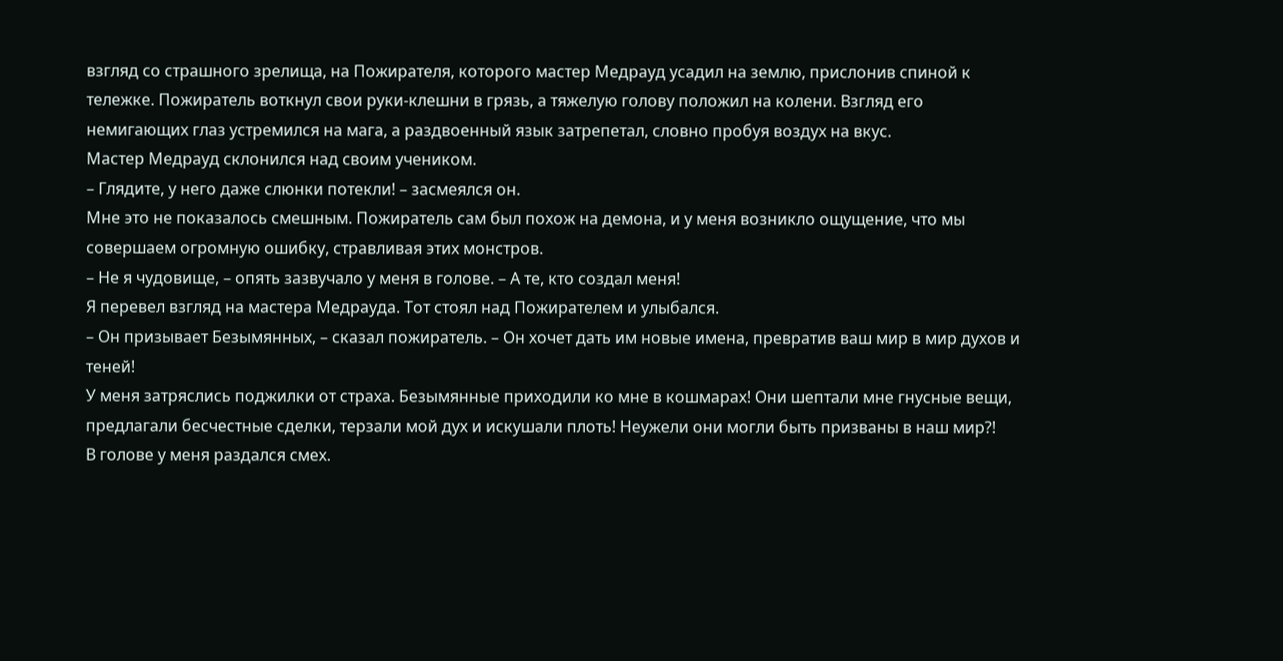взгляд со страшного зрелища, на Пожирателя, которого мастер Медрауд усадил на землю, прислонив спиной к тележке. Пожиратель воткнул свои руки-клешни в грязь, а тяжелую голову положил на колени. Взгляд его немигающих глаз устремился на мага, а раздвоенный язык затрепетал, словно пробуя воздух на вкус.
Мастер Медрауд склонился над своим учеником.
– Глядите, у него даже слюнки потекли! – засмеялся он.
Мне это не показалось смешным. Пожиратель сам был похож на демона, и у меня возникло ощущение, что мы совершаем огромную ошибку, стравливая этих монстров.
– Не я чудовище, – опять зазвучало у меня в голове. – А те, кто создал меня!
Я перевел взгляд на мастера Медрауда. Тот стоял над Пожирателем и улыбался.
– Он призывает Безымянных, – сказал пожиратель. – Он хочет дать им новые имена, превратив ваш мир в мир духов и теней!
У меня затряслись поджилки от страха. Безымянные приходили ко мне в кошмарах! Они шептали мне гнусные вещи, предлагали бесчестные сделки, терзали мой дух и искушали плоть! Неужели они могли быть призваны в наш мир?!
В голове у меня раздался смех.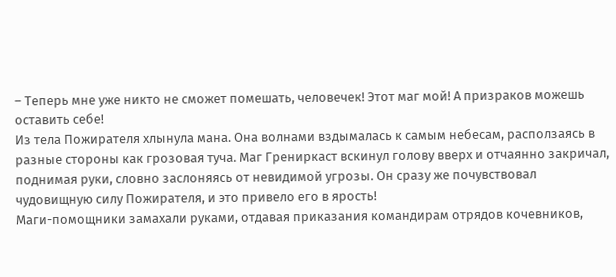– Теперь мне уже никто не сможет помешать, человечек! Этот маг мой! А призраков можешь оставить себе!
Из тела Пожирателя хлынула мана. Она волнами вздымалась к самым небесам, расползаясь в разные стороны как грозовая туча. Маг Грениркаст вскинул голову вверх и отчаянно закричал, поднимая руки, словно заслоняясь от невидимой угрозы. Он сразу же почувствовал чудовищную силу Пожирателя, и это привело его в ярость!
Маги-помощники замахали руками, отдавая приказания командирам отрядов кочевников,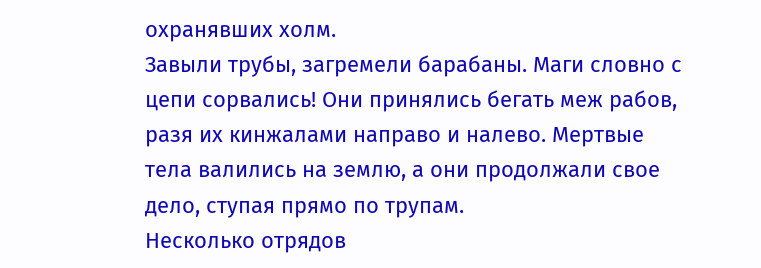охранявших холм.
Завыли трубы, загремели барабаны. Маги словно с цепи сорвались! Они принялись бегать меж рабов, разя их кинжалами направо и налево. Мертвые тела валились на землю, а они продолжали свое дело, ступая прямо по трупам.
Несколько отрядов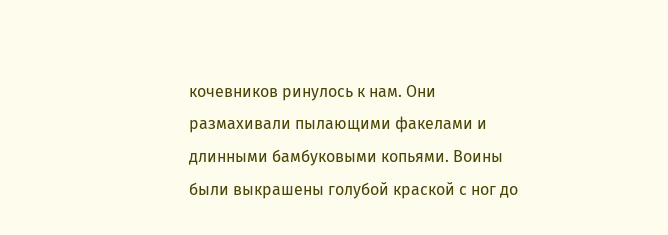кочевников ринулось к нам. Они размахивали пылающими факелами и длинными бамбуковыми копьями. Воины были выкрашены голубой краской с ног до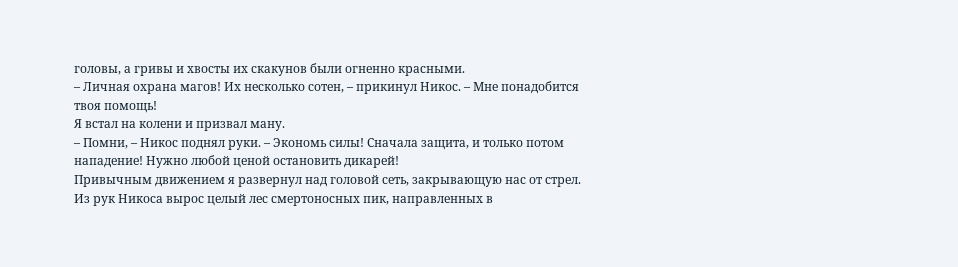головы, а гривы и хвосты их скакунов были огненно красными.
– Личная охрана магов! Их несколько сотен, – прикинул Никос. – Мне понадобится твоя помощь!
Я встал на колени и призвал ману.
– Помни, – Никос поднял руки. – Экономь силы! Сначала защита, и только потом нападение! Нужно любой ценой остановить дикарей!
Привычным движением я развернул над головой сеть, закрывающую нас от стрел. Из рук Никоса вырос целый лес смертоносных пик, направленных в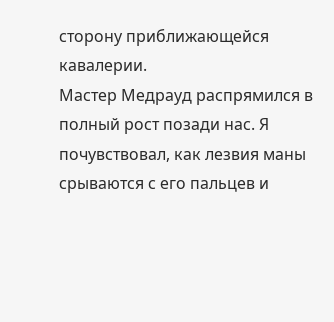сторону приближающейся кавалерии.
Мастер Медрауд распрямился в полный рост позади нас. Я почувствовал, как лезвия маны срываются с его пальцев и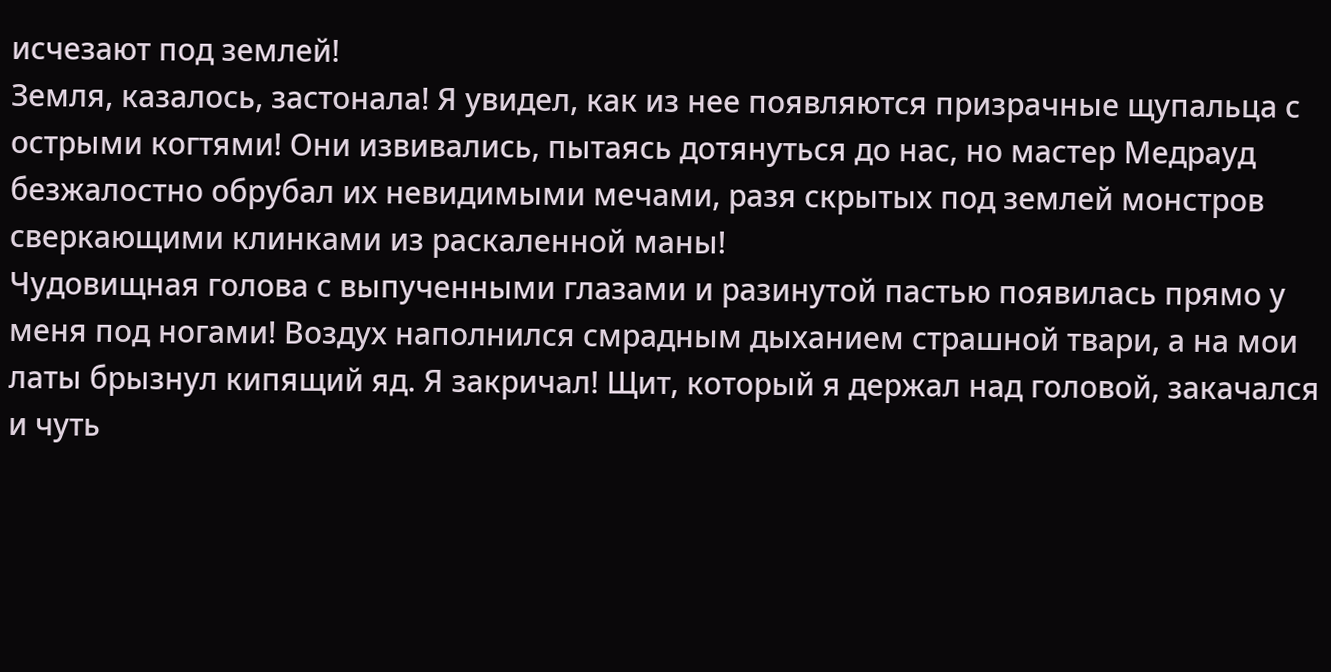исчезают под землей!
Земля, казалось, застонала! Я увидел, как из нее появляются призрачные щупальца с острыми когтями! Они извивались, пытаясь дотянуться до нас, но мастер Медрауд безжалостно обрубал их невидимыми мечами, разя скрытых под землей монстров сверкающими клинками из раскаленной маны!
Чудовищная голова с выпученными глазами и разинутой пастью появилась прямо у меня под ногами! Воздух наполнился смрадным дыханием страшной твари, а на мои латы брызнул кипящий яд. Я закричал! Щит, который я держал над головой, закачался и чуть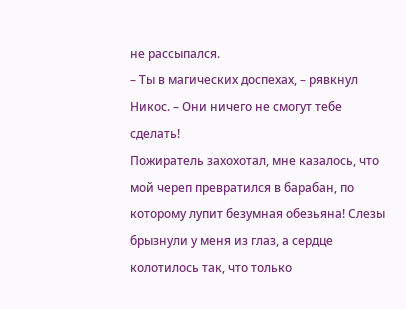не рассыпался.
– Ты в магических доспехах, – рявкнул Никос. – Они ничего не смогут тебе сделать!
Пожиратель захохотал, мне казалось, что мой череп превратился в барабан, по которому лупит безумная обезьяна! Слезы брызнули у меня из глаз, а сердце колотилось так, что только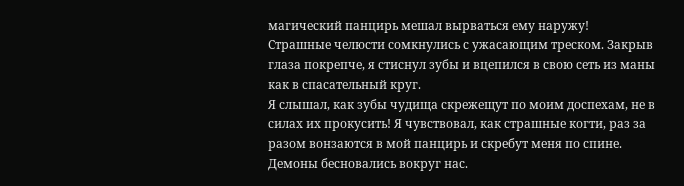магический панцирь мешал вырваться ему наружу!
Страшные челюсти сомкнулись с ужасающим треском. Закрыв глаза покрепче, я стиснул зубы и вцепился в свою сеть из маны как в спасательный круг.
Я слышал, как зубы чудища скрежещут по моим доспехам, не в силах их прокусить! Я чувствовал, как страшные когти, раз за разом вонзаются в мой панцирь и скребут меня по спине.
Демоны бесновались вокруг нас.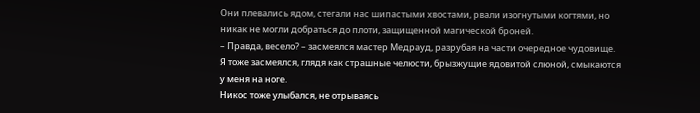Они плевались ядом, стегали нас шипастыми хвостами, рвали изогнутыми когтями, но никак не могли добраться до плоти, защищенной магической броней.
– Правда, весело? – засмеялся мастер Медрауд, разрубая на части очередное чудовище.
Я тоже засмеялся, глядя как страшные челюсти, брызжущие ядовитой слюной, смыкаются у меня на ноге.
Никос тоже улыбался, не отрываясь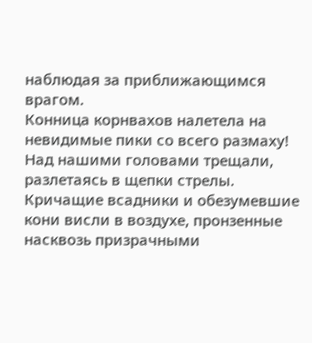наблюдая за приближающимся врагом.
Конница корнвахов налетела на невидимые пики со всего размаху! Над нашими головами трещали, разлетаясь в щепки стрелы. Кричащие всадники и обезумевшие кони висли в воздухе, пронзенные насквозь призрачными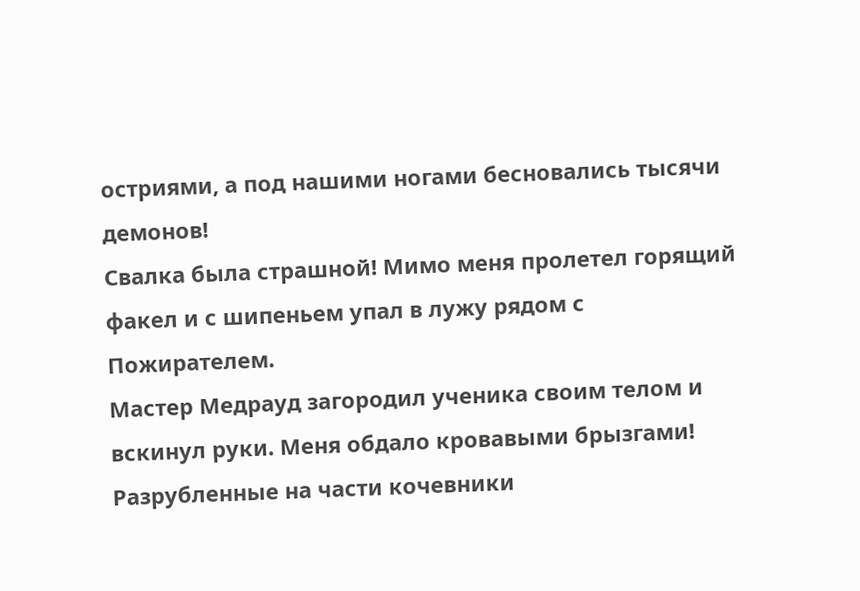остриями, а под нашими ногами бесновались тысячи демонов!
Свалка была страшной! Мимо меня пролетел горящий факел и с шипеньем упал в лужу рядом с Пожирателем.
Мастер Медрауд загородил ученика своим телом и вскинул руки. Меня обдало кровавыми брызгами! Разрубленные на части кочевники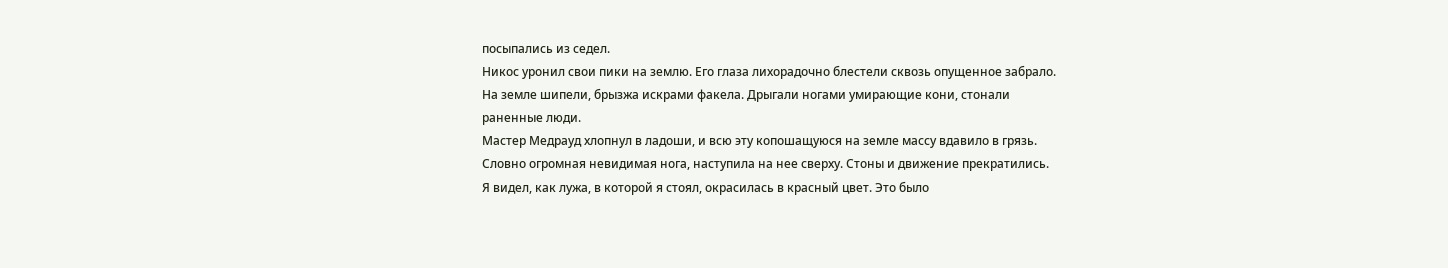посыпались из седел.
Никос уронил свои пики на землю. Его глаза лихорадочно блестели сквозь опущенное забрало.
На земле шипели, брызжа искрами факела. Дрыгали ногами умирающие кони, стонали раненные люди.
Мастер Медрауд хлопнул в ладоши, и всю эту копошащуюся на земле массу вдавило в грязь. Словно огромная невидимая нога, наступила на нее сверху. Стоны и движение прекратились.
Я видел, как лужа, в которой я стоял, окрасилась в красный цвет. Это было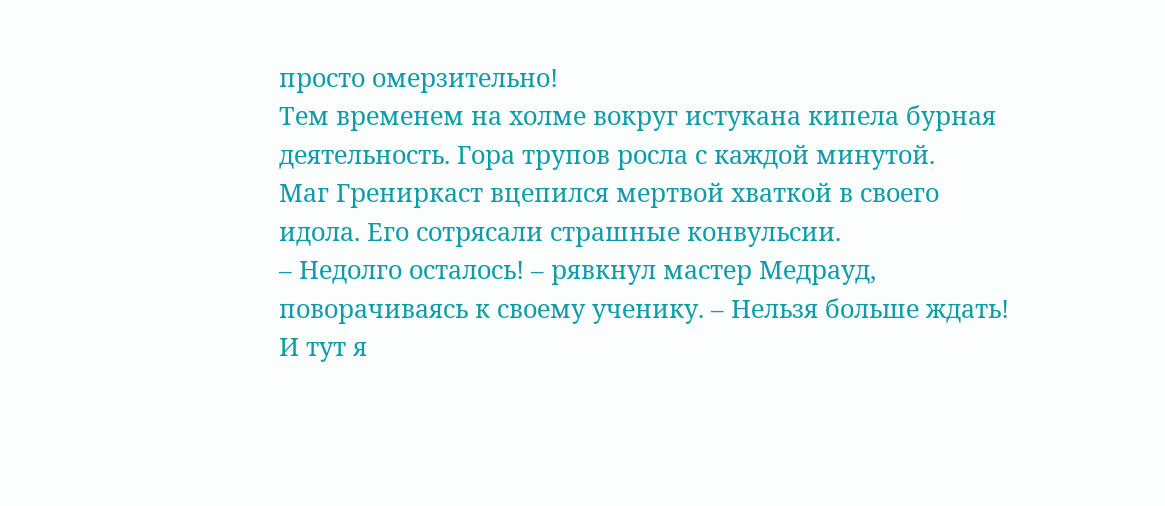просто омерзительно!
Тем временем на холме вокруг истукана кипела бурная деятельность. Гора трупов росла с каждой минутой.
Маг Грениркаст вцепился мертвой хваткой в своего идола. Его сотрясали страшные конвульсии.
– Недолго осталось! – рявкнул мастер Медрауд, поворачиваясь к своему ученику. – Нельзя больше ждать!
И тут я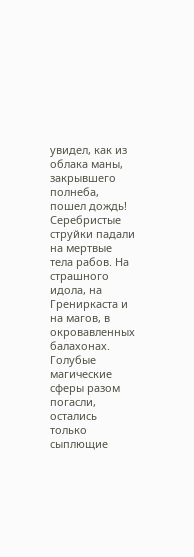увидел, как из облака маны, закрывшего полнеба, пошел дождь! Серебристые струйки падали на мертвые тела рабов. На страшного идола, на Грениркаста и на магов, в окровавленных балахонах.
Голубые магические сферы разом погасли, остались только сыплющие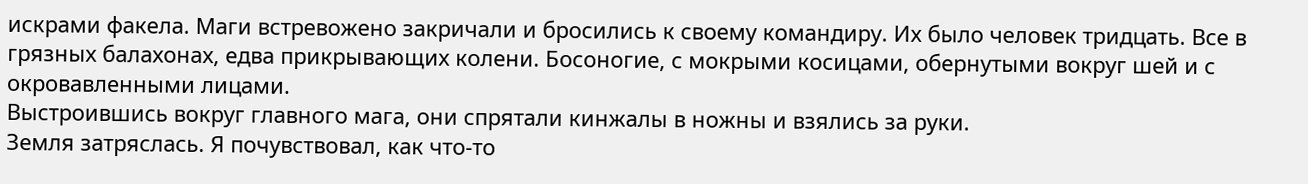искрами факела. Маги встревожено закричали и бросились к своему командиру. Их было человек тридцать. Все в грязных балахонах, едва прикрывающих колени. Босоногие, с мокрыми косицами, обернутыми вокруг шей и с окровавленными лицами.
Выстроившись вокруг главного мага, они спрятали кинжалы в ножны и взялись за руки.
Земля затряслась. Я почувствовал, как что-то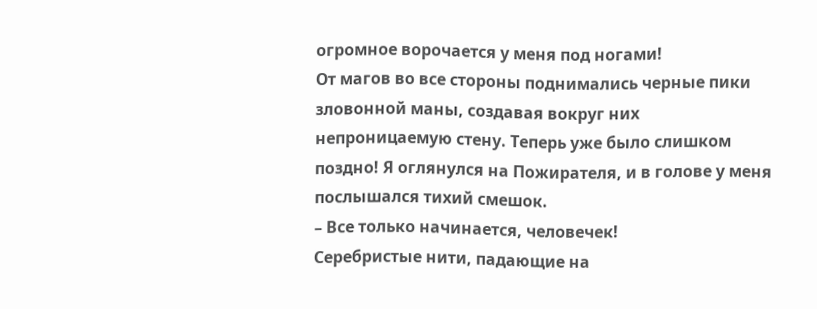огромное ворочается у меня под ногами!
От магов во все стороны поднимались черные пики зловонной маны, создавая вокруг них непроницаемую стену. Теперь уже было слишком поздно! Я оглянулся на Пожирателя, и в голове у меня послышался тихий смешок.
– Все только начинается, человечек!
Серебристые нити, падающие на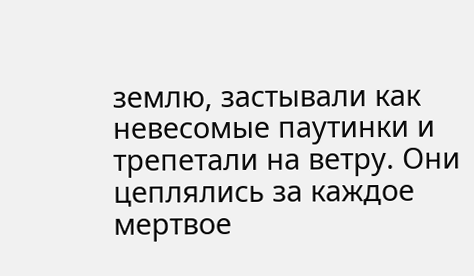землю, застывали как невесомые паутинки и трепетали на ветру. Они цеплялись за каждое мертвое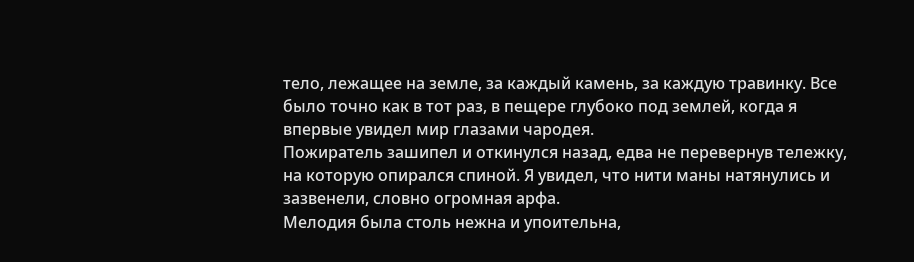тело, лежащее на земле, за каждый камень, за каждую травинку. Все было точно как в тот раз, в пещере глубоко под землей, когда я впервые увидел мир глазами чародея.
Пожиратель зашипел и откинулся назад, едва не перевернув тележку, на которую опирался спиной. Я увидел, что нити маны натянулись и зазвенели, словно огромная арфа.
Мелодия была столь нежна и упоительна,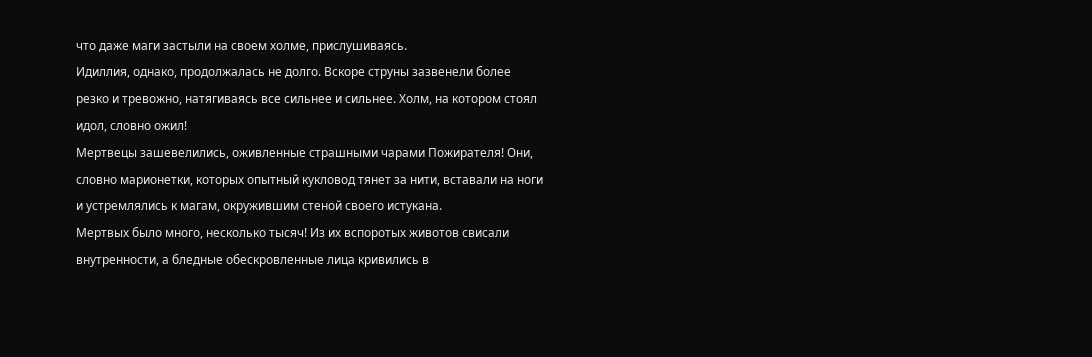что даже маги застыли на своем холме, прислушиваясь.
Идиллия, однако, продолжалась не долго. Вскоре струны зазвенели более резко и тревожно, натягиваясь все сильнее и сильнее. Холм, на котором стоял идол, словно ожил!
Мертвецы зашевелились, оживленные страшными чарами Пожирателя! Они, словно марионетки, которых опытный кукловод тянет за нити, вставали на ноги и устремлялись к магам, окружившим стеной своего истукана.
Мертвых было много, несколько тысяч! Из их вспоротых животов свисали внутренности, а бледные обескровленные лица кривились в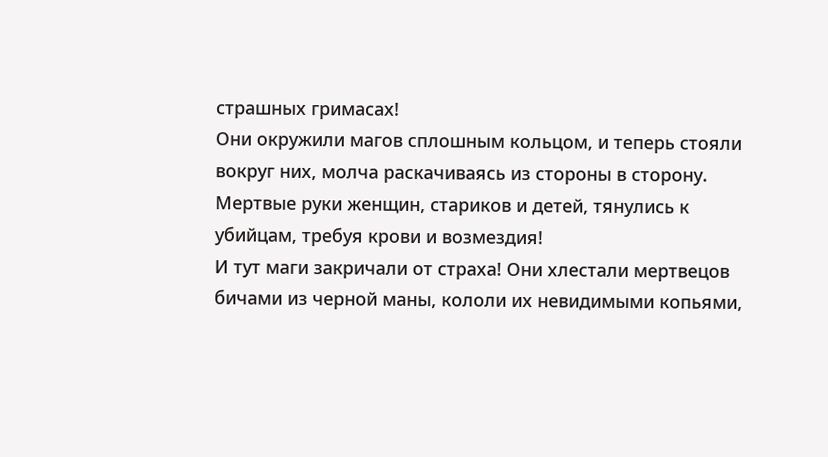страшных гримасах!
Они окружили магов сплошным кольцом, и теперь стояли вокруг них, молча раскачиваясь из стороны в сторону. Мертвые руки женщин, стариков и детей, тянулись к убийцам, требуя крови и возмездия!
И тут маги закричали от страха! Они хлестали мертвецов бичами из черной маны, кололи их невидимыми копьями,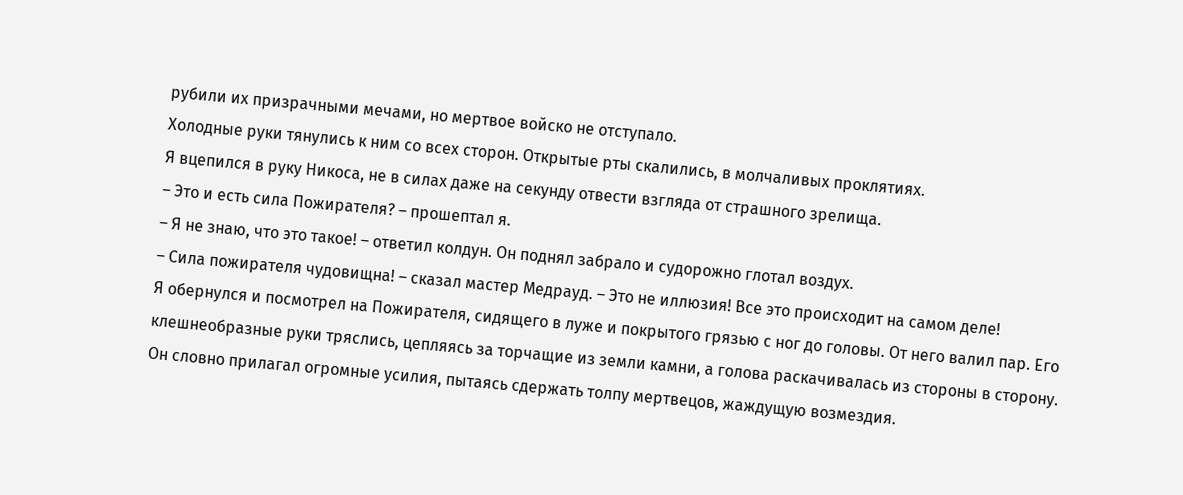рубили их призрачными мечами, но мертвое войско не отступало.
Холодные руки тянулись к ним со всех сторон. Открытые рты скалились, в молчаливых проклятиях.
Я вцепился в руку Никоса, не в силах даже на секунду отвести взгляда от страшного зрелища.
– Это и есть сила Пожирателя? – прошептал я.
– Я не знаю, что это такое! – ответил колдун. Он поднял забрало и судорожно глотал воздух.
– Сила пожирателя чудовищна! – сказал мастер Медрауд. – Это не иллюзия! Все это происходит на самом деле!
Я обернулся и посмотрел на Пожирателя, сидящего в луже и покрытого грязью с ног до головы. От него валил пар. Его клешнеобразные руки тряслись, цепляясь за торчащие из земли камни, а голова раскачивалась из стороны в сторону.
Он словно прилагал огромные усилия, пытаясь сдержать толпу мертвецов, жаждущую возмездия.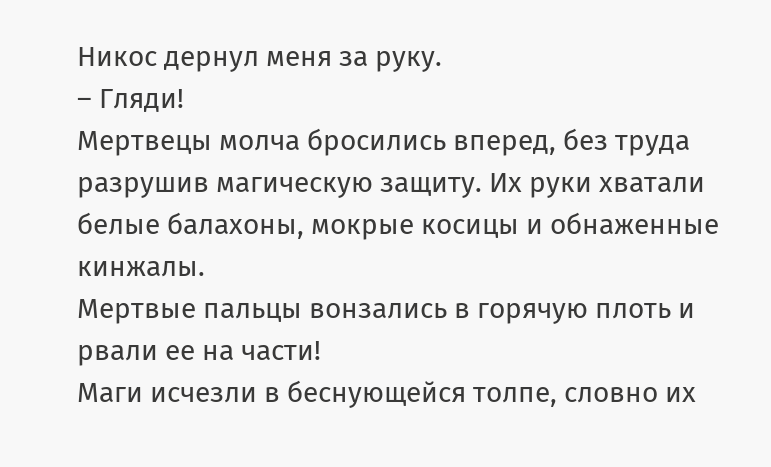Никос дернул меня за руку.
– Гляди!
Мертвецы молча бросились вперед, без труда разрушив магическую защиту. Их руки хватали белые балахоны, мокрые косицы и обнаженные кинжалы.
Мертвые пальцы вонзались в горячую плоть и рвали ее на части!
Маги исчезли в беснующейся толпе, словно их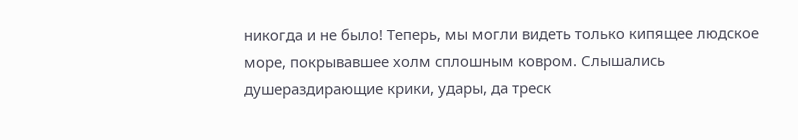никогда и не было! Теперь, мы могли видеть только кипящее людское море, покрывавшее холм сплошным ковром. Слышались душераздирающие крики, удары, да треск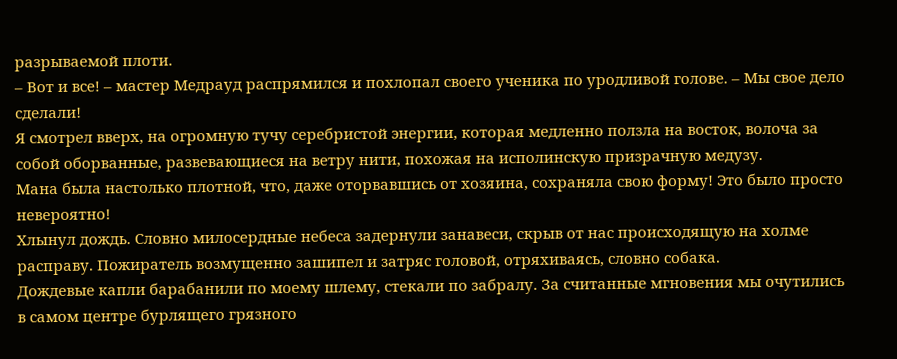разрываемой плоти.
– Вот и все! – мастер Медрауд распрямился и похлопал своего ученика по уродливой голове. – Мы свое дело сделали!
Я смотрел вверх, на огромную тучу серебристой энергии, которая медленно ползла на восток, волоча за собой оборванные, развевающиеся на ветру нити, похожая на исполинскую призрачную медузу.
Мана была настолько плотной, что, даже оторвавшись от хозяина, сохраняла свою форму! Это было просто невероятно!
Хлынул дождь. Словно милосердные небеса задернули занавеси, скрыв от нас происходящую на холме расправу. Пожиратель возмущенно зашипел и затряс головой, отряхиваясь, словно собака.
Дождевые капли барабанили по моему шлему, стекали по забралу. За считанные мгновения мы очутились в самом центре бурлящего грязного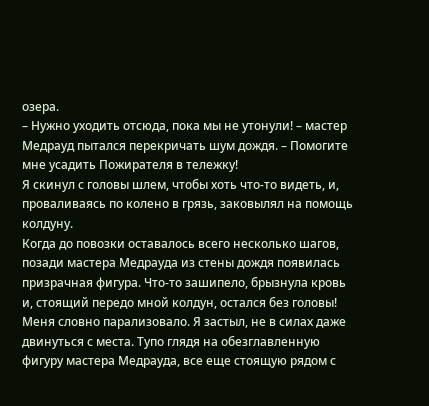озера.
– Нужно уходить отсюда, пока мы не утонули! – мастер Медрауд пытался перекричать шум дождя. – Помогите мне усадить Пожирателя в тележку!
Я скинул с головы шлем, чтобы хоть что-то видеть, и, проваливаясь по колено в грязь, заковылял на помощь колдуну.
Когда до повозки оставалось всего несколько шагов, позади мастера Медрауда из стены дождя появилась призрачная фигура. Что-то зашипело, брызнула кровь и, стоящий передо мной колдун, остался без головы!
Меня словно парализовало. Я застыл, не в силах даже двинуться с места. Тупо глядя на обезглавленную фигуру мастера Медрауда, все еще стоящую рядом с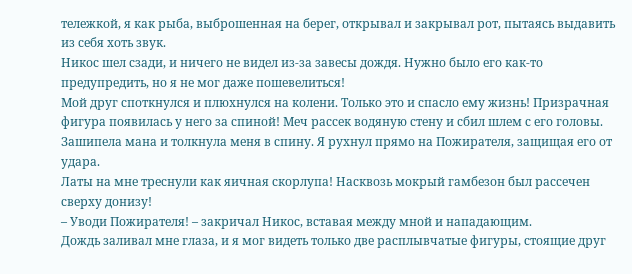тележкой, я как рыба, выброшенная на берег, открывал и закрывал рот, пытаясь выдавить из себя хоть звук.
Никос шел сзади, и ничего не видел из-за завесы дождя. Нужно было его как-то предупредить, но я не мог даже пошевелиться!
Мой друг споткнулся и плюхнулся на колени. Только это и спасло ему жизнь! Призрачная фигура появилась у него за спиной! Меч рассек водяную стену и сбил шлем с его головы.
Зашипела мана и толкнула меня в спину. Я рухнул прямо на Пожирателя, защищая его от удара.
Латы на мне треснули как яичная скорлупа! Насквозь мокрый гамбезон был рассечен сверху донизу!
– Уводи Пожирателя! – закричал Никос, вставая между мной и нападающим.
Дождь заливал мне глаза, и я мог видеть только две расплывчатые фигуры, стоящие друг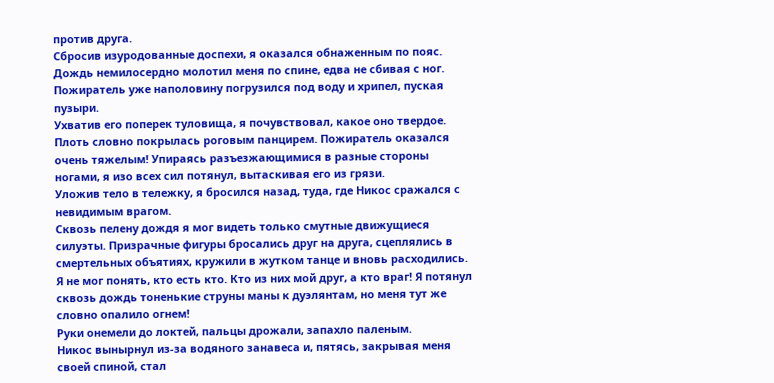против друга.
Сбросив изуродованные доспехи, я оказался обнаженным по пояс. Дождь немилосердно молотил меня по спине, едва не сбивая с ног. Пожиратель уже наполовину погрузился под воду и хрипел, пуская пузыри.
Ухватив его поперек туловища, я почувствовал, какое оно твердое. Плоть словно покрылась роговым панцирем. Пожиратель оказался очень тяжелым! Упираясь разъезжающимися в разные стороны ногами, я изо всех сил потянул, вытаскивая его из грязи.
Уложив тело в тележку, я бросился назад, туда, где Никос сражался с невидимым врагом.
Сквозь пелену дождя я мог видеть только смутные движущиеся силуэты. Призрачные фигуры бросались друг на друга, сцеплялись в смертельных объятиях, кружили в жутком танце и вновь расходились.
Я не мог понять, кто есть кто. Кто из них мой друг, а кто враг! Я потянул сквозь дождь тоненькие струны маны к дуэлянтам, но меня тут же словно опалило огнем!
Руки онемели до локтей, пальцы дрожали, запахло паленым.
Никос вынырнул из-за водяного занавеса и, пятясь, закрывая меня своей спиной, стал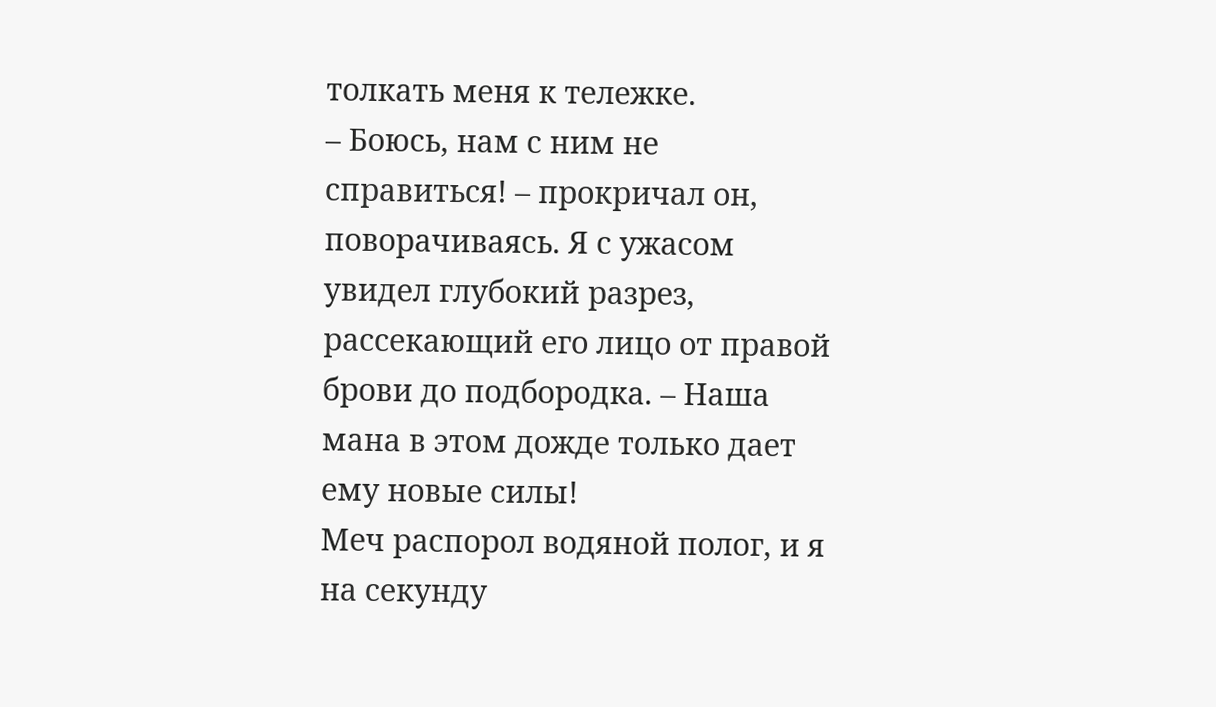толкать меня к тележке.
– Боюсь, нам с ним не справиться! – прокричал он, поворачиваясь. Я с ужасом увидел глубокий разрез, рассекающий его лицо от правой брови до подбородка. – Наша мана в этом дожде только дает ему новые силы!
Меч распорол водяной полог, и я на секунду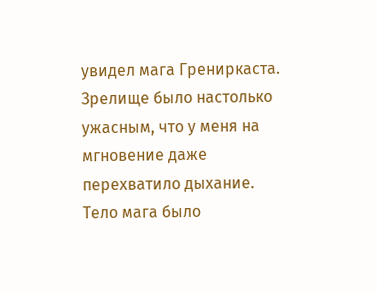увидел мага Грениркаста. Зрелище было настолько ужасным, что у меня на мгновение даже перехватило дыхание.
Тело мага было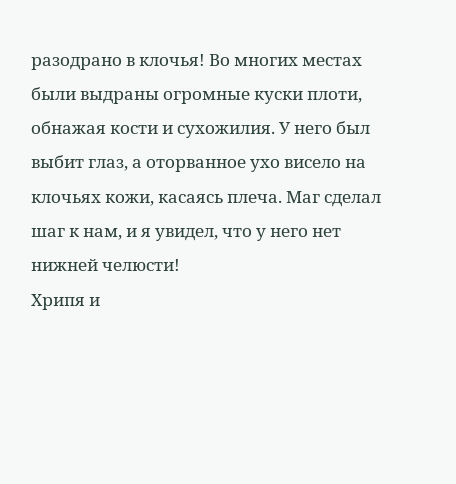разодрано в клочья! Во многих местах были выдраны огромные куски плоти, обнажая кости и сухожилия. У него был выбит глаз, а оторванное ухо висело на клочьях кожи, касаясь плеча. Маг сделал шаг к нам, и я увидел, что у него нет нижней челюсти!
Хрипя и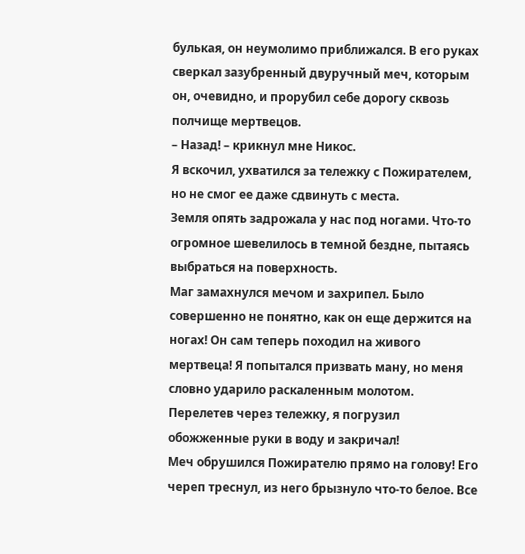булькая, он неумолимо приближался. В его руках сверкал зазубренный двуручный меч, которым он, очевидно, и прорубил себе дорогу сквозь полчище мертвецов.
– Назад! – крикнул мне Никос.
Я вскочил, ухватился за тележку с Пожирателем, но не смог ее даже сдвинуть с места.
Земля опять задрожала у нас под ногами. Что-то огромное шевелилось в темной бездне, пытаясь выбраться на поверхность.
Маг замахнулся мечом и захрипел. Было совершенно не понятно, как он еще держится на ногах! Он сам теперь походил на живого мертвеца! Я попытался призвать ману, но меня словно ударило раскаленным молотом. Перелетев через тележку, я погрузил обожженные руки в воду и закричал!
Меч обрушился Пожирателю прямо на голову! Его череп треснул, из него брызнуло что-то белое. Все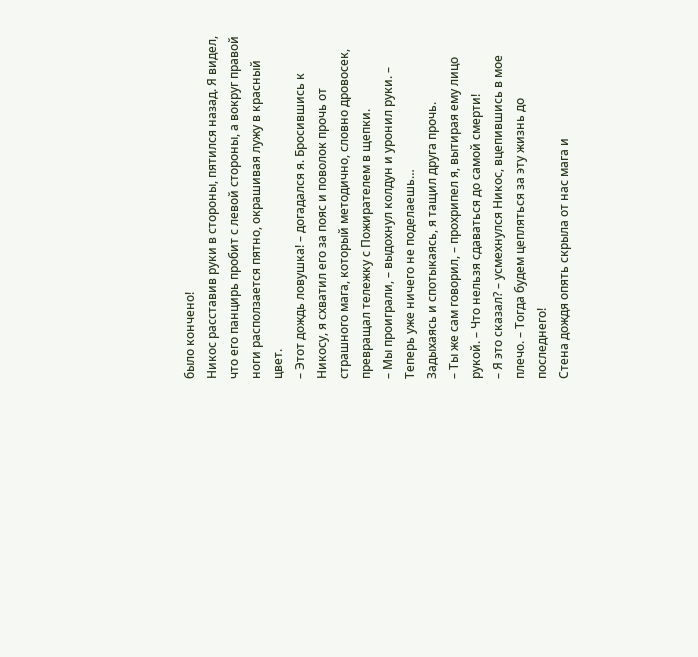было кончено!
Никос расставив руки в стороны, пятился назад. Я видел, что его панцирь пробит с левой стороны, а вокруг правой ноги расползается пятно, окрашивая лужу в красный цвет.
– Этот дождь ловушка! – догадался я. Бросившись к Никосу, я схватил его за пояс и поволок прочь от страшного мага, который методично, словно дровосек, превращал тележку с Пожирателем в щепки.
– Мы проиграли, – выдохнул колдун и уронил руки. – Теперь уже ничего не поделаешь…
Задыхаясь и спотыкаясь, я тащил друга прочь.
– Ты же сам говорил, – прохрипел я, вытирая ему лицо рукой. – Что нельзя сдаваться до самой смерти!
– Я это сказал? – усмехнулся Никос, вцепившись в мое плечо. – Тогда будем цепляться за эту жизнь до последнего!
Стена дождя опять скрыла от нас мага и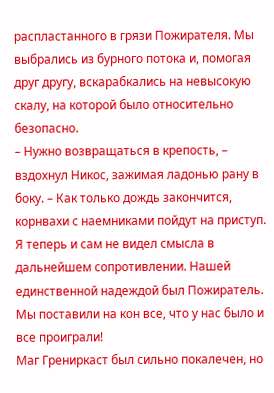распластанного в грязи Пожирателя. Мы выбрались из бурного потока и, помогая друг другу, вскарабкались на невысокую скалу, на которой было относительно безопасно.
– Нужно возвращаться в крепость, – вздохнул Никос, зажимая ладонью рану в боку. – Как только дождь закончится, корнвахи с наемниками пойдут на приступ.
Я теперь и сам не видел смысла в дальнейшем сопротивлении. Нашей единственной надеждой был Пожиратель. Мы поставили на кон все, что у нас было и все проиграли!
Маг Грениркаст был сильно покалечен, но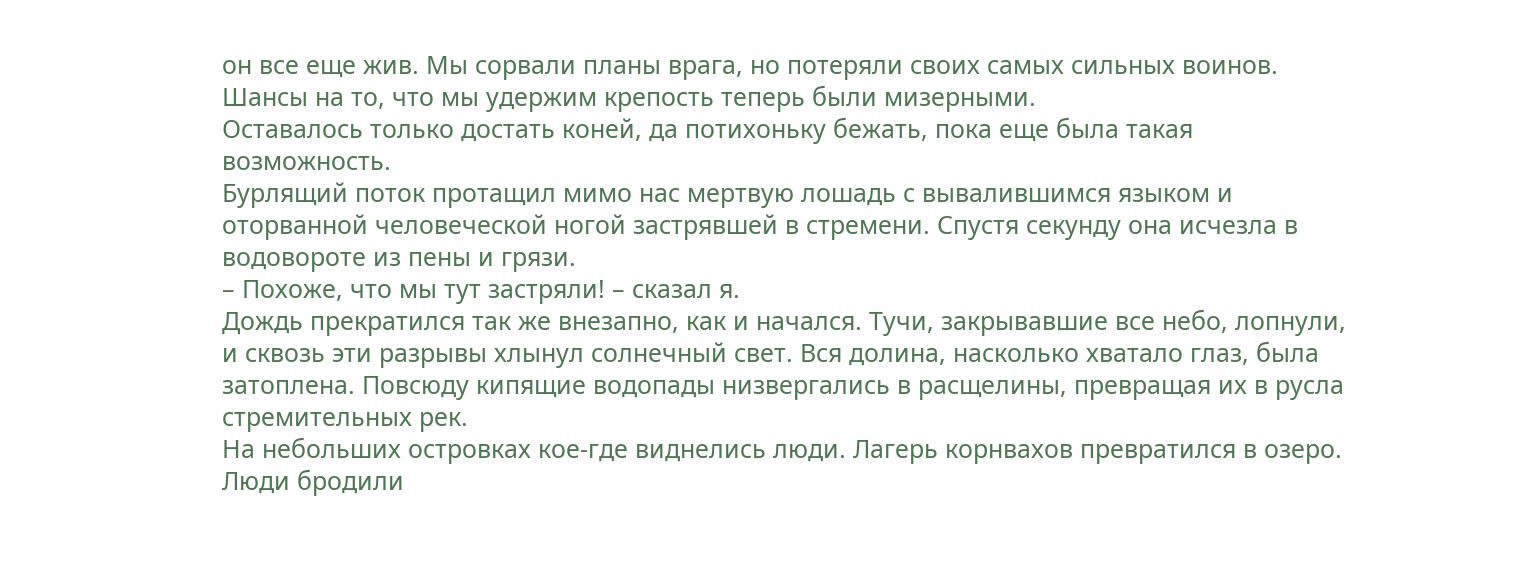он все еще жив. Мы сорвали планы врага, но потеряли своих самых сильных воинов. Шансы на то, что мы удержим крепость теперь были мизерными.
Оставалось только достать коней, да потихоньку бежать, пока еще была такая возможность.
Бурлящий поток протащил мимо нас мертвую лошадь с вывалившимся языком и оторванной человеческой ногой застрявшей в стремени. Спустя секунду она исчезла в водовороте из пены и грязи.
– Похоже, что мы тут застряли! – сказал я.
Дождь прекратился так же внезапно, как и начался. Тучи, закрывавшие все небо, лопнули, и сквозь эти разрывы хлынул солнечный свет. Вся долина, насколько хватало глаз, была затоплена. Повсюду кипящие водопады низвергались в расщелины, превращая их в русла стремительных рек.
На небольших островках кое-где виднелись люди. Лагерь корнвахов превратился в озеро. Люди бродили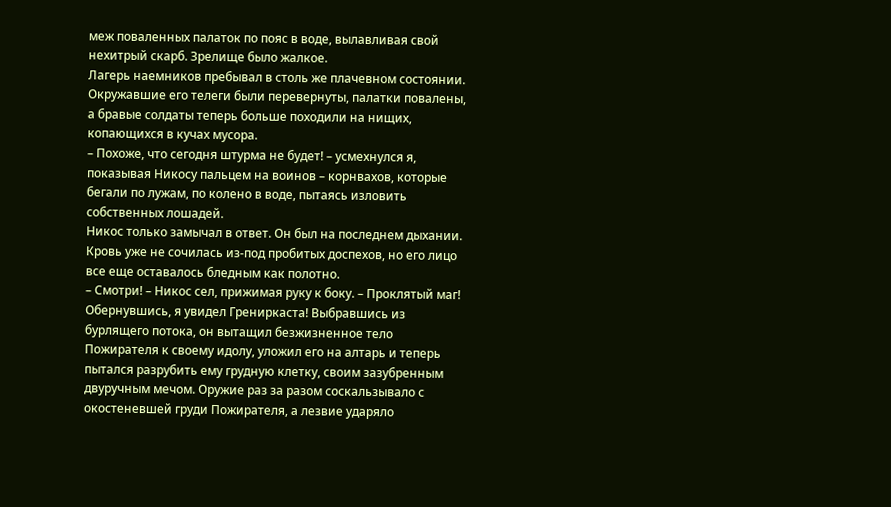меж поваленных палаток по пояс в воде, вылавливая свой нехитрый скарб. Зрелище было жалкое.
Лагерь наемников пребывал в столь же плачевном состоянии. Окружавшие его телеги были перевернуты, палатки повалены, а бравые солдаты теперь больше походили на нищих, копающихся в кучах мусора.
– Похоже, что сегодня штурма не будет! – усмехнулся я, показывая Никосу пальцем на воинов – корнвахов, которые бегали по лужам, по колено в воде, пытаясь изловить собственных лошадей.
Никос только замычал в ответ. Он был на последнем дыхании. Кровь уже не сочилась из-под пробитых доспехов, но его лицо все еще оставалось бледным как полотно.
– Смотри! – Никос сел, прижимая руку к боку. – Проклятый маг!
Обернувшись, я увидел Грениркаста! Выбравшись из бурлящего потока, он вытащил безжизненное тело Пожирателя к своему идолу, уложил его на алтарь и теперь пытался разрубить ему грудную клетку, своим зазубренным двуручным мечом. Оружие раз за разом соскальзывало с окостеневшей груди Пожирателя, а лезвие ударяло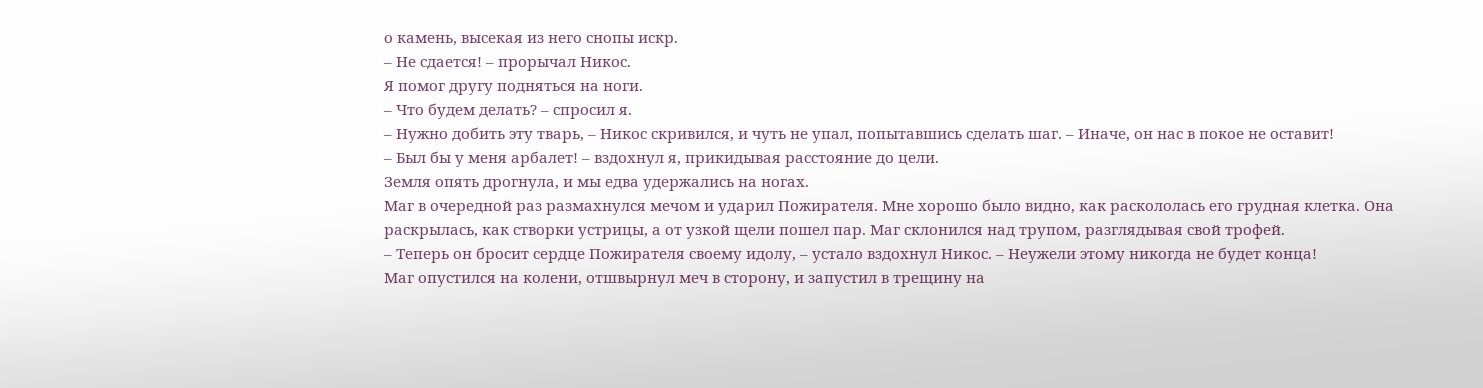о камень, высекая из него снопы искр.
– Не сдается! – прорычал Никос.
Я помог другу подняться на ноги.
– Что будем делать? – спросил я.
– Нужно добить эту тварь, – Никос скривился, и чуть не упал, попытавшись сделать шаг. – Иначе, он нас в покое не оставит!
– Был бы у меня арбалет! – вздохнул я, прикидывая расстояние до цели.
Земля опять дрогнула, и мы едва удержались на ногах.
Маг в очередной раз размахнулся мечом и ударил Пожирателя. Мне хорошо было видно, как раскололась его грудная клетка. Она раскрылась, как створки устрицы, а от узкой щели пошел пар. Маг склонился над трупом, разглядывая свой трофей.
– Теперь он бросит сердце Пожирателя своему идолу, – устало вздохнул Никос. – Неужели этому никогда не будет конца!
Маг опустился на колени, отшвырнул меч в сторону, и запустил в трещину на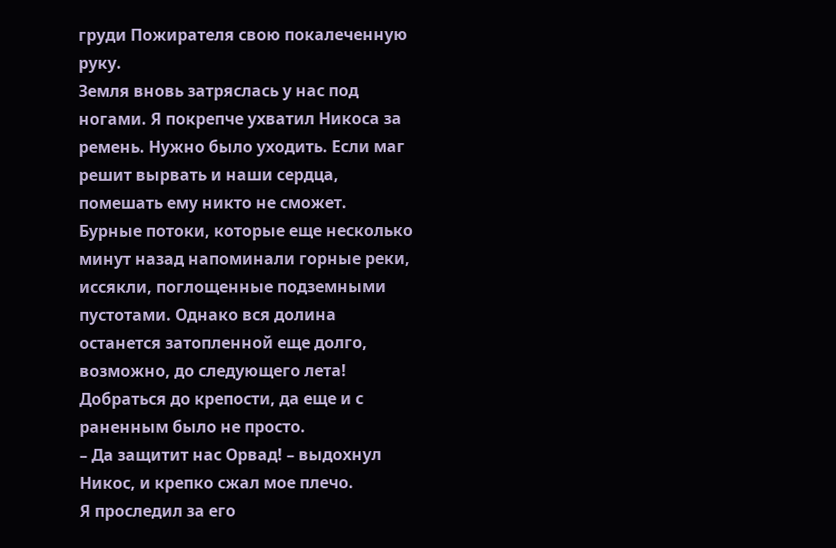груди Пожирателя свою покалеченную руку.
Земля вновь затряслась у нас под ногами. Я покрепче ухватил Никоса за ремень. Нужно было уходить. Если маг решит вырвать и наши сердца, помешать ему никто не сможет.
Бурные потоки, которые еще несколько минут назад напоминали горные реки, иссякли, поглощенные подземными пустотами. Однако вся долина останется затопленной еще долго, возможно, до следующего лета! Добраться до крепости, да еще и с раненным было не просто.
– Да защитит нас Орвад! – выдохнул Никос, и крепко сжал мое плечо.
Я проследил за его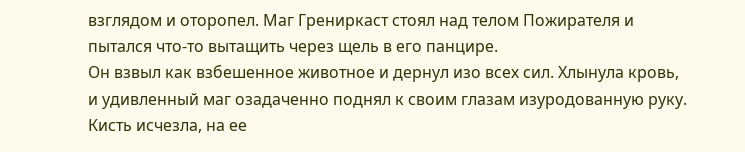взглядом и оторопел. Маг Грениркаст стоял над телом Пожирателя и пытался что-то вытащить через щель в его панцире.
Он взвыл как взбешенное животное и дернул изо всех сил. Хлынула кровь, и удивленный маг озадаченно поднял к своим глазам изуродованную руку. Кисть исчезла, на ее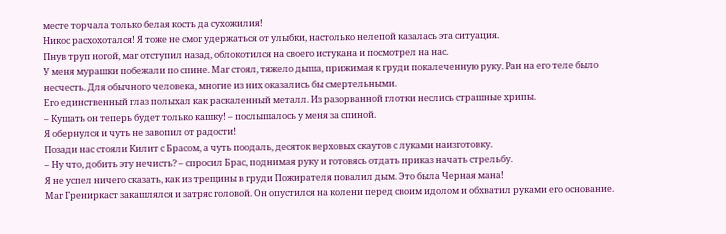месте торчала только белая кость да сухожилия!
Никос расхохотался! Я тоже не смог удержаться от улыбки, настолько нелепой казалась эта ситуация.
Пнув труп ногой, маг отступил назад, облокотился на своего истукана и посмотрел на нас.
У меня мурашки побежали по спине. Маг стоял, тяжело дыша, прижимая к груди покалеченную руку. Ран на его теле было несчесть. Для обычного человека, многие из них оказались бы смертельными.
Его единственный глаз полыхал как раскаленный металл. Из разорванной глотки неслись страшные хрипы.
– Кушать он теперь будет только кашку! – послышалось у меня за спиной.
Я обернулся и чуть не завопил от радости!
Позади нас стояли Килит с Брасом, а чуть поодаль, десяток верховых скаутов с луками наизготовку.
– Ну что, добить эту нечисть? – спросил Брас, поднимая руку и готовясь отдать приказ начать стрельбу.
Я не успел ничего сказать, как из трещины в груди Пожирателя повалил дым. Это была Черная мана!
Маг Грениркаст закашлялся и затряс головой. Он опустился на колени перед своим идолом и обхватил руками его основание.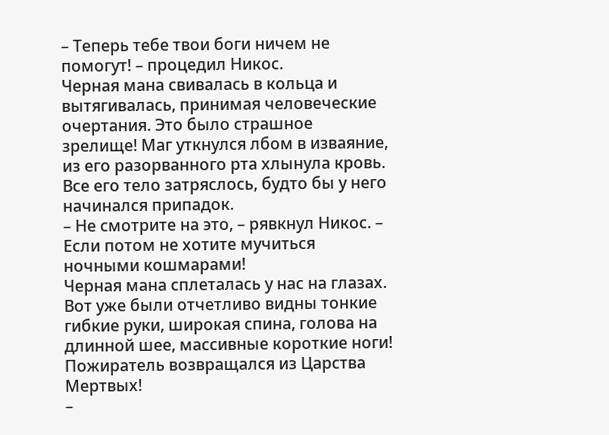– Теперь тебе твои боги ничем не помогут! – процедил Никос.
Черная мана свивалась в кольца и вытягивалась, принимая человеческие очертания. Это было страшное зрелище! Маг уткнулся лбом в изваяние, из его разорванного рта хлынула кровь. Все его тело затряслось, будто бы у него начинался припадок.
– Не смотрите на это, – рявкнул Никос. – Если потом не хотите мучиться ночными кошмарами!
Черная мана сплеталась у нас на глазах. Вот уже были отчетливо видны тонкие гибкие руки, широкая спина, голова на длинной шее, массивные короткие ноги! Пожиратель возвращался из Царства Мертвых!
–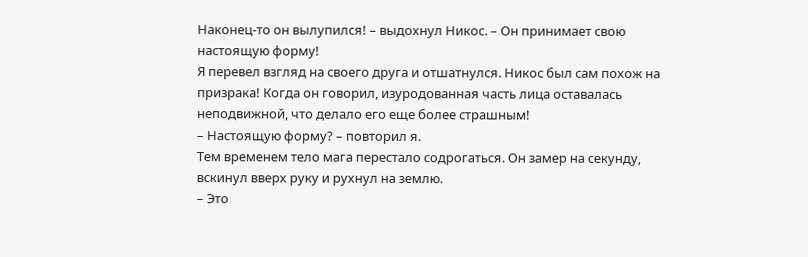Наконец-то он вылупился! – выдохнул Никос. – Он принимает свою настоящую форму!
Я перевел взгляд на своего друга и отшатнулся. Никос был сам похож на призрака! Когда он говорил, изуродованная часть лица оставалась неподвижной, что делало его еще более страшным!
– Настоящую форму? – повторил я.
Тем временем тело мага перестало содрогаться. Он замер на секунду, вскинул вверх руку и рухнул на землю.
– Это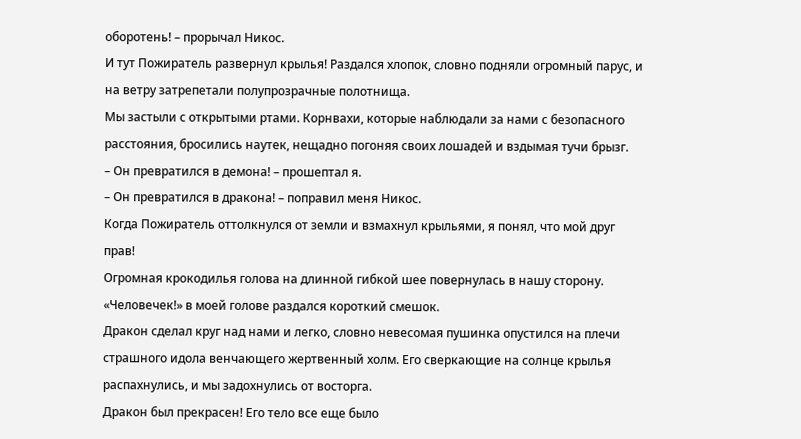оборотень! – прорычал Никос.
И тут Пожиратель развернул крылья! Раздался хлопок, словно подняли огромный парус, и на ветру затрепетали полупрозрачные полотнища.
Мы застыли с открытыми ртами. Корнвахи, которые наблюдали за нами с безопасного расстояния, бросились наутек, нещадно погоняя своих лошадей и вздымая тучи брызг.
– Он превратился в демона! – прошептал я.
– Он превратился в дракона! – поправил меня Никос.
Когда Пожиратель оттолкнулся от земли и взмахнул крыльями, я понял, что мой друг прав!
Огромная крокодилья голова на длинной гибкой шее повернулась в нашу сторону.
«Человечек!» в моей голове раздался короткий смешок.
Дракон сделал круг над нами и легко, словно невесомая пушинка опустился на плечи страшного идола венчающего жертвенный холм. Его сверкающие на солнце крылья распахнулись, и мы задохнулись от восторга.
Дракон был прекрасен! Его тело все еще было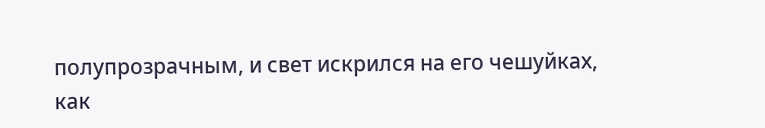полупрозрачным, и свет искрился на его чешуйках, как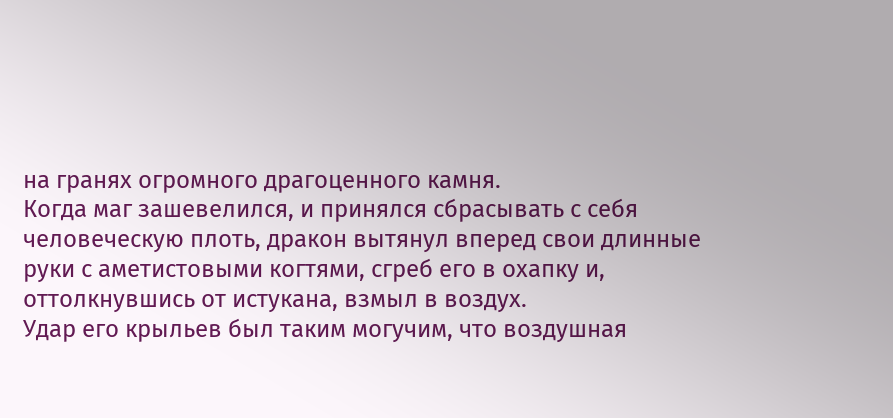на гранях огромного драгоценного камня.
Когда маг зашевелился, и принялся сбрасывать с себя человеческую плоть, дракон вытянул вперед свои длинные руки с аметистовыми когтями, сгреб его в охапку и, оттолкнувшись от истукана, взмыл в воздух.
Удар его крыльев был таким могучим, что воздушная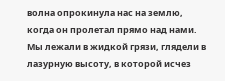волна опрокинула нас на землю, когда он пролетал прямо над нами.
Мы лежали в жидкой грязи, глядели в лазурную высоту, в которой исчез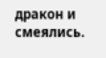дракон и смеялись.